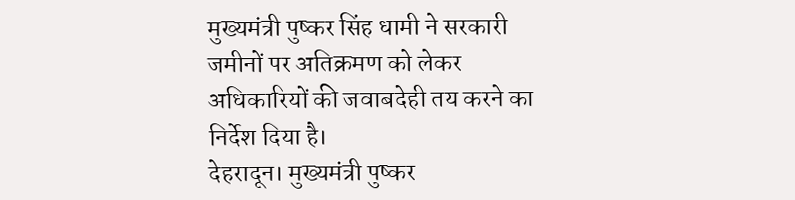मुख्यमंत्री पुष्कर सिंह धामी ने सरकारी जमीनों पर अतिक्रमण को लेकर अधिकारियों की जवाबदेही तय करने का निर्देश दिया है।
देहरादून। मुख्यमंत्री पुष्कर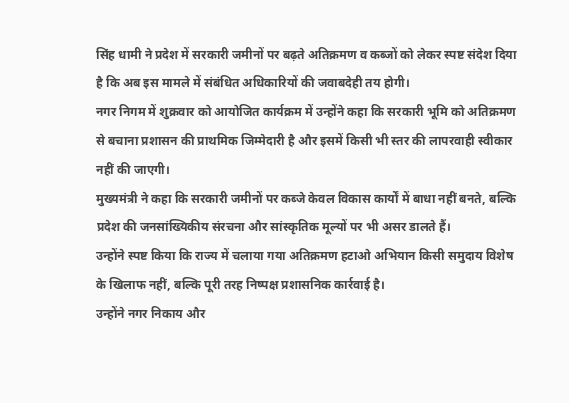सिंह धामी ने प्रदेश में सरकारी जमीनों पर बढ़ते अतिक्रमण व कब्जों को लेकर स्पष्ट संदेश दिया है कि अब इस मामले में संबंधित अधिकारियों की जवाबदेही तय होगी।
नगर निगम में शुक्रवार को आयोजित कार्यक्रम में उन्होंने कहा कि सरकारी भूमि को अतिक्रमण से बचाना प्रशासन की प्राथमिक जिम्मेदारी है और इसमें किसी भी स्तर की लापरवाही स्वीकार नहीं की जाएगी।
मुख्यमंत्री ने कहा कि सरकारी जमीनों पर कब्जे केवल विकास कार्यों में बाधा नहीं बनते, बल्कि प्रदेश की जनसांख्यिकीय संरचना और सांस्कृतिक मूल्यों पर भी असर डालते हैं।
उन्होंने स्पष्ट किया कि राज्य में चलाया गया अतिक्रमण हटाओ अभियान किसी समुदाय विशेष के खिलाफ नहीं, बल्कि पूरी तरह निष्पक्ष प्रशासनिक कार्रवाई है।
उन्होंने नगर निकाय और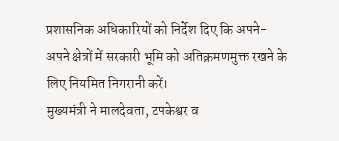प्रशासनिक अधिकारियों को निर्देश दिए कि अपने-अपने क्षेत्रों में सरकारी भूमि को अतिक्रमणमुक्त रखने के लिए नियमित निगरानी करें।
मुख्यमंत्री ने मालदेवता, टपकेश्वर व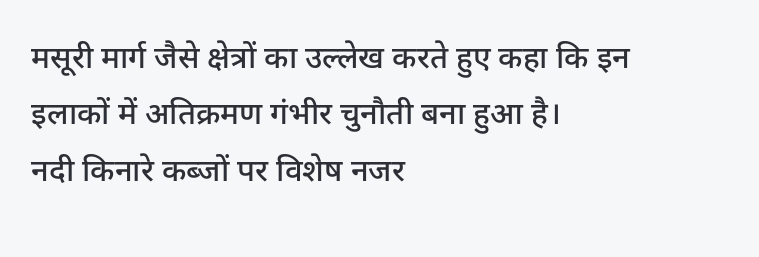मसूरी मार्ग जैसे क्षेत्रों का उल्लेख करते हुए कहा कि इन इलाकों में अतिक्रमण गंभीर चुनौती बना हुआ है।
नदी किनारे कब्जों पर विशेष नजर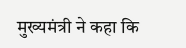मुख्यमंत्री ने कहा कि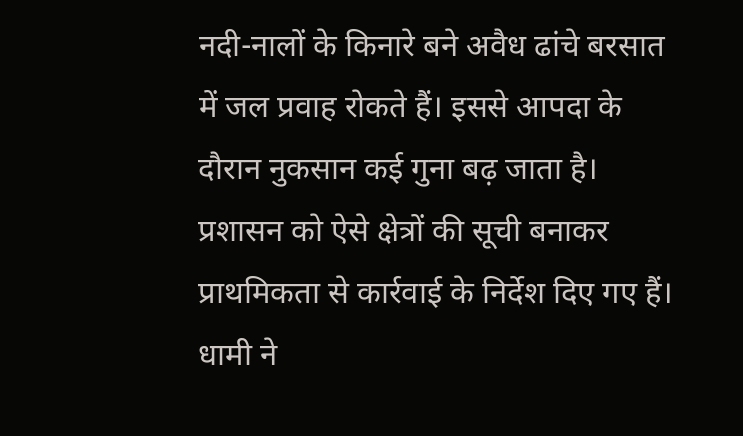नदी-नालों के किनारे बने अवैध ढांचे बरसात में जल प्रवाह रोकते हैं। इससे आपदा के दौरान नुकसान कई गुना बढ़ जाता है। प्रशासन को ऐसे क्षेत्रों की सूची बनाकर प्राथमिकता से कार्रवाई के निर्देश दिए गए हैं।
धामी ने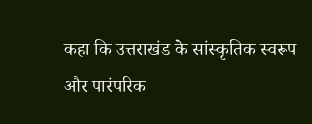कहा कि उत्तराखंड के सांस्कृतिक स्वरूप और पारंपरिक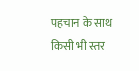पहचान के साथ किसी भी स्तर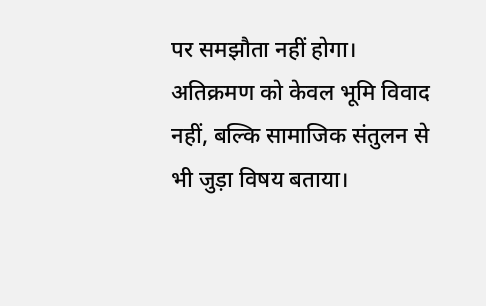पर समझौता नहीं होगा। अतिक्रमण को केवल भूमि विवाद नहीं, बल्कि सामाजिक संतुलन से भी जुड़ा विषय बताया।